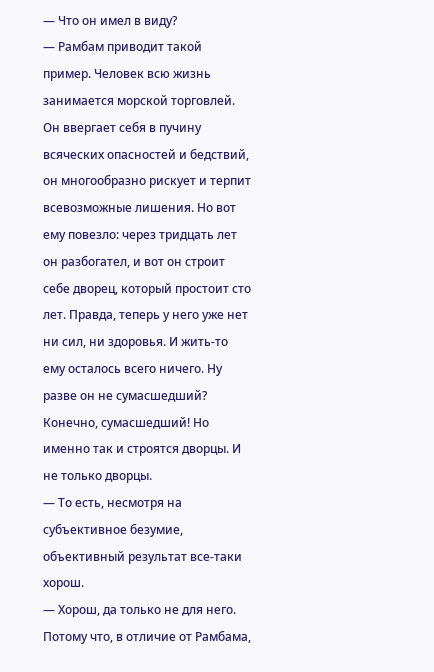— Что он имел в виду?
— Рамбам приводит такой пример. Человек всю жизнь занимается морской торговлей. Он ввергает себя в пучину всяческих опасностей и бедствий, он многообразно рискует и терпит всевозможные лишения. Но вот ему повезло: через тридцать лет он разбогател, и вот он строит себе дворец, который простоит сто лет. Правда, теперь у него уже нет ни сил, ни здоровья. И жить-то ему осталось всего ничего. Ну разве он не сумасшедший? Конечно, сумасшедший! Но именно так и строятся дворцы. И не только дворцы.
— То есть, несмотря на субъективное безумие, объективный результат все-таки хорош.
— Хорош, да только не для него. Потому что, в отличие от Рамбама,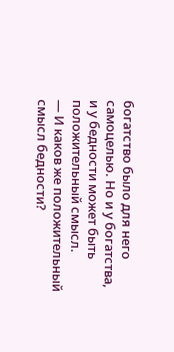богатство было для него самоцелью. Но и у богатства, и у бедности может быть положительный смысл.
— И каков же положительный смысл бедности?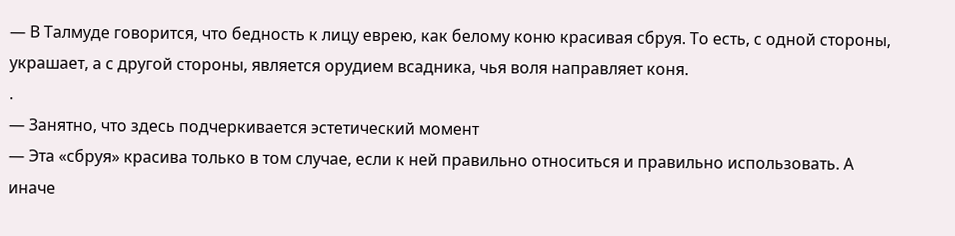— В Талмуде говорится, что бедность к лицу еврею, как белому коню красивая сбруя. То есть, с одной стороны, украшает, а с другой стороны, является орудием всадника, чья воля направляет коня.
.
— Занятно, что здесь подчеркивается эстетический момент
— Эта «сбруя» красива только в том случае, если к ней правильно относиться и правильно использовать. А иначе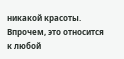никакой красоты. Впрочем, это относится к любой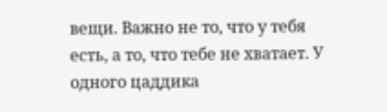вещи. Важно не то, что у тебя есть, а то, что тебе не хватает. У одного цаддика